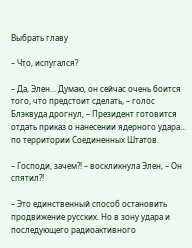Выбрать главу

– Что, испугался?

– Да, Элен… Думаю, он сейчас очень боится того, что предстоит сделать, – голос Блэквуда дрогнул, – Президент готовится отдать приказ о нанесении ядерного удара… по территории Соединенных Штатов.

– Господи, зачем?! – воскликнула Элен, – Он спятил?!

– Это единственный способ остановить продвижение русских. Но в зону удара и последующего радиоактивного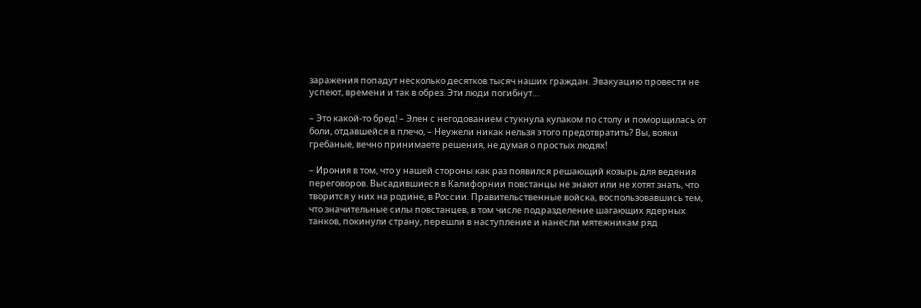заражения попадут несколько десятков тысяч наших граждан. Эвакуацию провести не успеют, времени и так в обрез. Эти люди погибнут…

– Это какой-то бред! – Элен с негодованием стукнула кулаком по столу и поморщилась от боли, отдавшейся в плечо, – Неужели никак нельзя этого предотвратить? Вы, вояки гребаные, вечно принимаете решения, не думая о простых людях!

– Ирония в том, что у нашей стороны как раз появился решающий козырь для ведения переговоров. Высадившиеся в Калифорнии повстанцы не знают или не хотят знать, что творится у них на родине, в России. Правительственные войска, воспользовавшись тем, что значительные силы повстанцев, в том числе подразделение шагающих ядерных танков, покинули страну, перешли в наступление и нанесли мятежникам ряд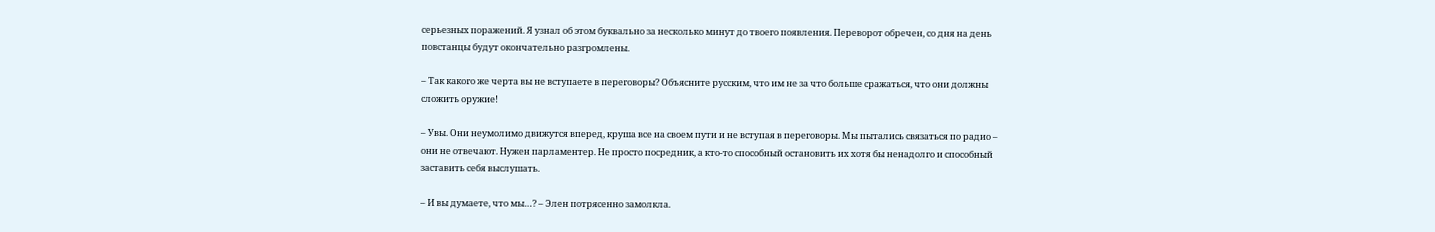серьезных поражений. Я узнал об этом буквально за несколько минут до твоего появления. Переворот обречен, со дня на день повстанцы будут окончательно разгромлены.

– Так какого же черта вы не вступаете в переговоры? Объясните русским, что им не за что больше сражаться, что они должны сложить оружие!

– Увы. Они неумолимо движутся вперед, круша все на своем пути и не вступая в переговоры. Мы пытались связаться по радио – они не отвечают. Нужен парламентер. Не просто посредник, а кто-то способный остановить их хотя бы ненадолго и способный заставить себя выслушать.

– И вы думаете, что мы…? – Элен потрясенно замолкла.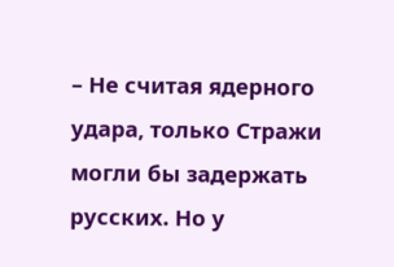– Не считая ядерного удара, только Стражи могли бы задержать русских. Но у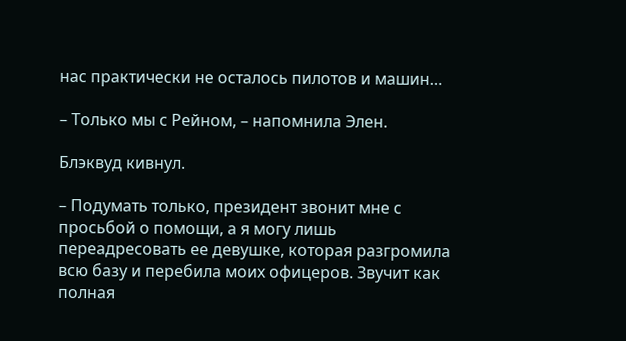нас практически не осталось пилотов и машин…

– Только мы с Рейном, – напомнила Элен.

Блэквуд кивнул.

– Подумать только, президент звонит мне с просьбой о помощи, а я могу лишь переадресовать ее девушке, которая разгромила всю базу и перебила моих офицеров. Звучит как полная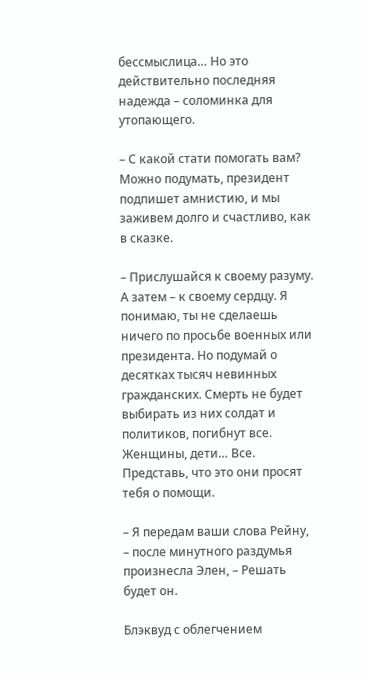бессмыслица… Но это действительно последняя надежда – соломинка для утопающего.

– С какой стати помогать вам? Можно подумать, президент подпишет амнистию, и мы заживем долго и счастливо, как в сказке.

– Прислушайся к своему разуму. А затем – к своему сердцу. Я понимаю, ты не сделаешь ничего по просьбе военных или президента. Но подумай о десятках тысяч невинных гражданских. Смерть не будет выбирать из них солдат и политиков, погибнут все. Женщины, дети… Все. Представь, что это они просят тебя о помощи.

– Я передам ваши слова Рейну, – после минутного раздумья произнесла Элен, – Решать будет он.

Блэквуд с облегчением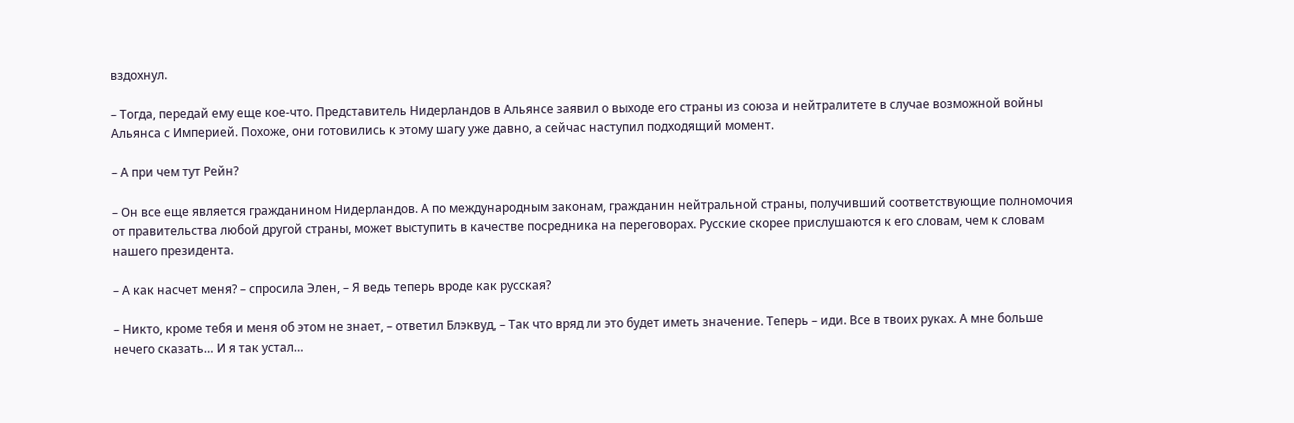вздохнул.

– Тогда, передай ему еще кое-что. Представитель Нидерландов в Альянсе заявил о выходе его страны из союза и нейтралитете в случае возможной войны Альянса с Империей. Похоже, они готовились к этому шагу уже давно, а сейчас наступил подходящий момент.

– А при чем тут Рейн?

– Он все еще является гражданином Нидерландов. А по международным законам, гражданин нейтральной страны, получивший соответствующие полномочия от правительства любой другой страны, может выступить в качестве посредника на переговорах. Русские скорее прислушаются к его словам, чем к словам нашего президента.

– А как насчет меня? – спросила Элен, – Я ведь теперь вроде как русская?

– Никто, кроме тебя и меня об этом не знает, – ответил Блэквуд, – Так что вряд ли это будет иметь значение. Теперь – иди. Все в твоих руках. А мне больше нечего сказать… И я так устал…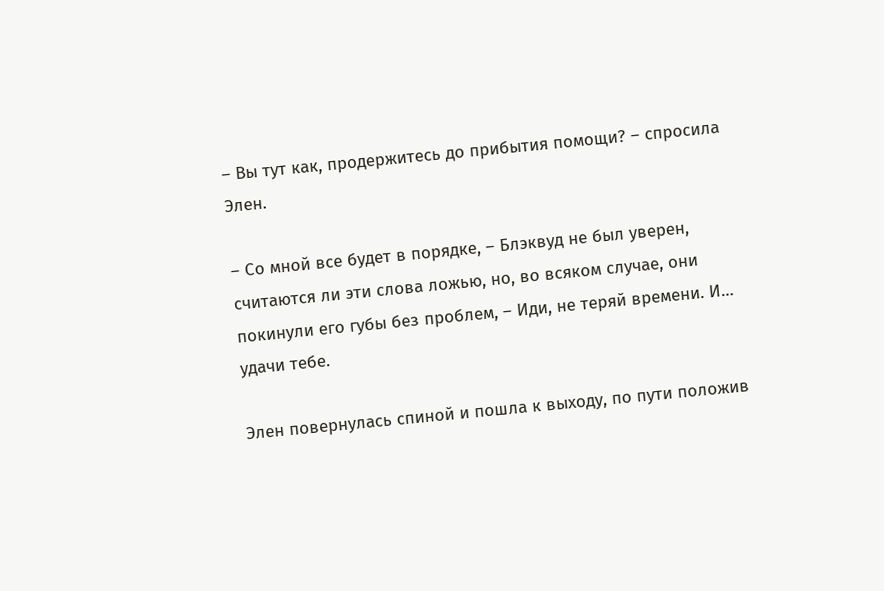– Вы тут как, продержитесь до прибытия помощи? – спросила Элен.

– Со мной все будет в порядке, – Блэквуд не был уверен, считаются ли эти слова ложью, но, во всяком случае, они покинули его губы без проблем, – Иди, не теряй времени. И… удачи тебе.

Элен повернулась спиной и пошла к выходу, по пути положив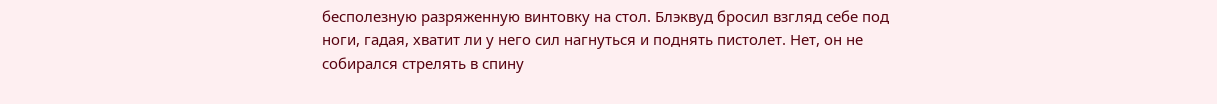бесполезную разряженную винтовку на стол. Блэквуд бросил взгляд себе под ноги, гадая, хватит ли у него сил нагнуться и поднять пистолет. Нет, он не собирался стрелять в спину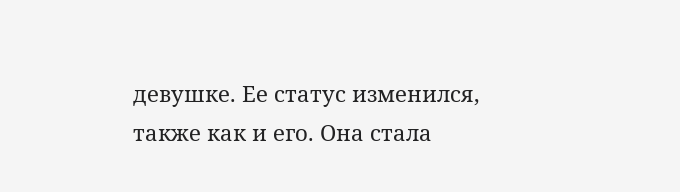девушке. Ее статус изменился, также как и его. Она стала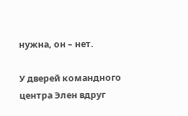нужна, он – нет.

У дверей командного центра Элен вдруг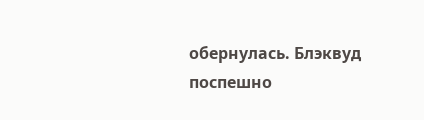обернулась. Блэквуд поспешно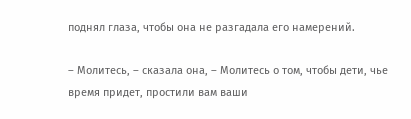поднял глаза, чтобы она не разгадала его намерений.

– Молитесь, – сказала она, – Молитесь о том, чтобы дети, чье время придет, простили вам ваши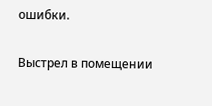ошибки.

Выстрел в помещении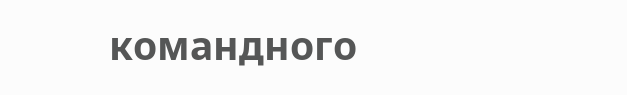командного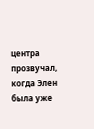центра прозвучал, когда Элен была уже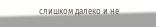слишком далеко и не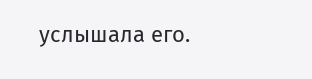услышала его.